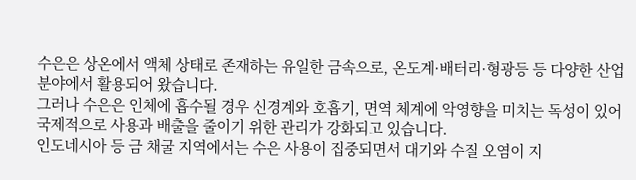수은은 상온에서 액체 상태로 존재하는 유일한 금속으로, 온도계·배터리·형광등 등 다양한 산업 분야에서 활용되어 왔습니다.
그러나 수은은 인체에 흡수될 경우 신경계와 호흡기, 면역 체계에 악영향을 미치는 독성이 있어 국제적으로 사용과 배출을 줄이기 위한 관리가 강화되고 있습니다.
인도네시아 등 금 채굴 지역에서는 수은 사용이 집중되면서 대기와 수질 오염이 지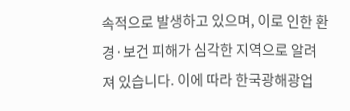속적으로 발생하고 있으며, 이로 인한 환경·보건 피해가 심각한 지역으로 알려져 있습니다. 이에 따라 한국광해광업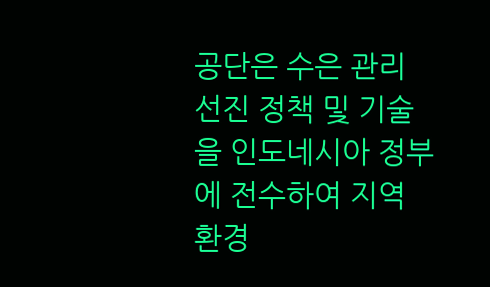공단은 수은 관리 선진 정책 및 기술을 인도네시아 정부에 전수하여 지역 환경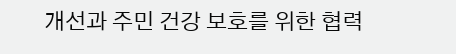개선과 주민 건강 보호를 위한 협력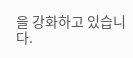을 강화하고 있습니다.